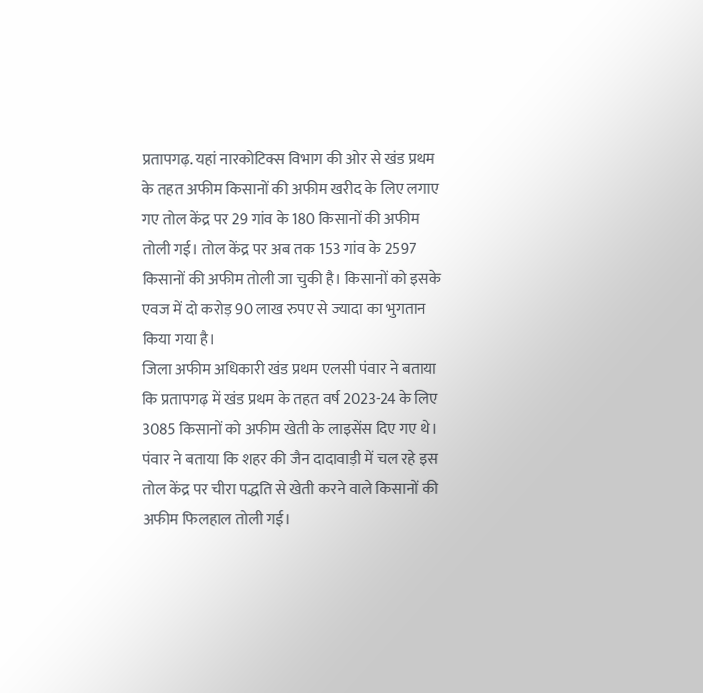प्रतापगढ़. यहां नारकोटिक्स विभाग की ओर से खंड प्रथम के तहत अफीम किसानों की अफीम खरीद के लिए लगाए गए तोल केंद्र पर 29 गांव के 180 किसानों की अफीम तोली गई। तोल केंद्र पर अब तक 153 गांव के 2597 किसानों की अफीम तोली जा चुकी है। किसानों को इसके एवज में दो करोड़ 90 लाख रुपए से ज्यादा का भुगतान किया गया है।
जिला अफीम अधिकारी खंड प्रथम एलसी पंवार ने बताया कि प्रतापगढ़ में खंड प्रथम के तहत वर्ष 2023-24 के लिए 3085 किसानों को अफीम खेती के लाइसेंस दिए गए थे। पंवार ने बताया कि शहर की जैन दादावाड़ी में चल रहे इस तोल केंद्र पर चीरा पद्धति से खेती करने वाले किसानों की अफीम फिलहाल तोली गई।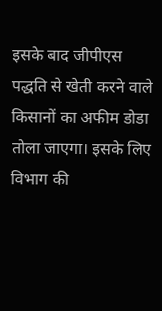इसके बाद जीपीएस पद्धति से खेती करने वाले किसानों का अफीम डोडा तोला जाएगा। इसके लिए विभाग की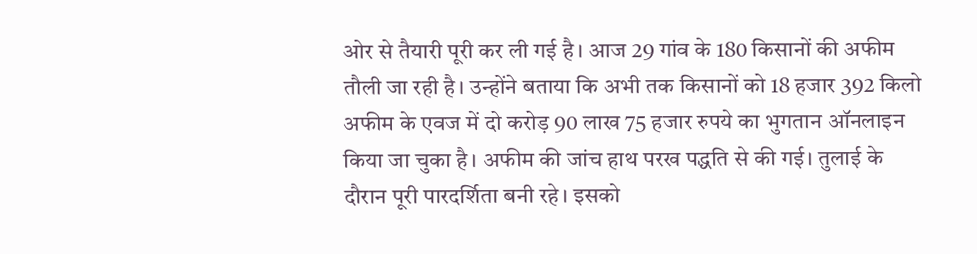ओर से तैयारी पूरी कर ली गई है। आज 29 गांव के 180 किसानों की अफीम तौली जा रही है। उन्होंने बताया कि अभी तक किसानों को 18 हजार 392 किलो अफीम के एवज में दो करोड़ 90 लाख 75 हजार रुपये का भुगतान ऑनलाइन किया जा चुका है। अफीम की जांच हाथ परख पद्धति से की गई। तुलाई के दौरान पूरी पारदर्शिता बनी रहे। इसको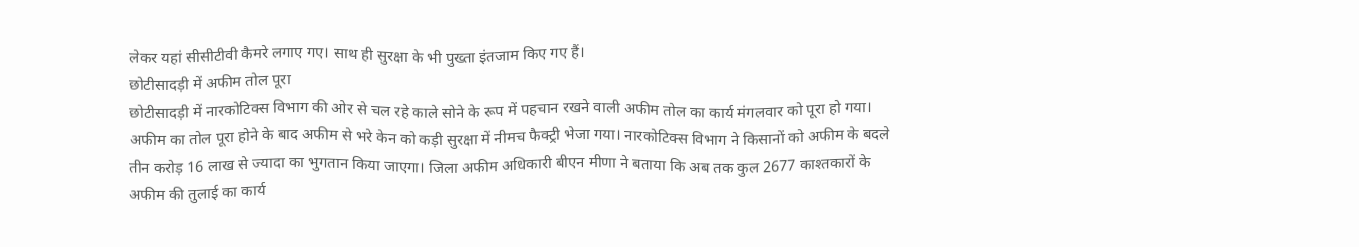लेकर यहां सीसीटीवी कैमरे लगाए गए। साथ ही सुरक्षा के भी पुख्ता इंतजाम किए गए हैं।
छोटीसादड़ी में अफीम तोल पूरा
छोटीसादड़ी में नारकोटिक्स विभाग की ओर से चल रहे काले सोने के रूप में पहचान रखने वाली अफीम तोल का कार्य मंगलवार को पूरा हो गया। अफीम का तोल पूरा होने के बाद अफीम से भरे केन को कड़ी सुरक्षा में नीमच फैक्ट्री भेजा गया। नारकोटिक्स विभाग ने किसानों को अफीम के बदले तीन करोड़ 16 लाख से ज्यादा का भुगतान किया जाएगा। जिला अफीम अधिकारी बीएन मीणा ने बताया कि अब तक कुल 2677 काश्तकारों के अफीम की तुलाई का कार्य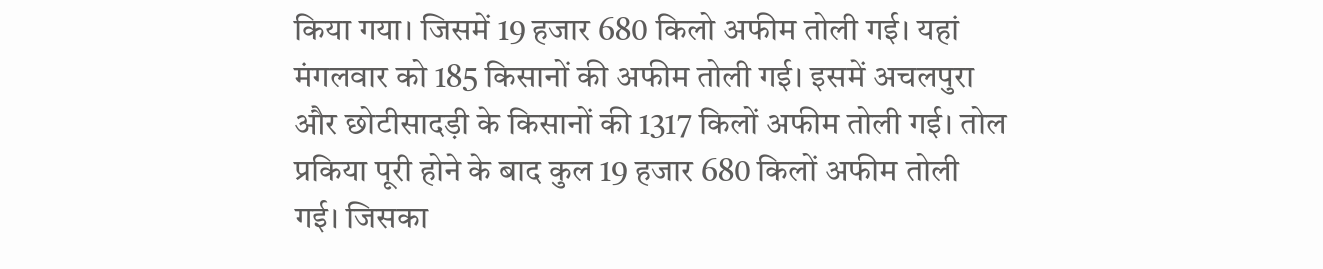किया गया। जिसमें 19 हजार 680 किलो अफीम तोली गई। यहां मंगलवार को 185 किसानों की अफीम तोली गई। इसमें अचलपुरा और छोटीसादड़ी के किसानों की 1317 किलों अफीम तोली गई। तोल प्रकिया पूरी होने के बाद कुल 19 हजार 680 किलों अफीम तोली गई। जिसका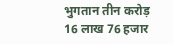भुगतान तीन करोड़ 16 लाख 76 हजार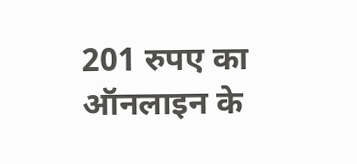201 रुपए का ऑनलाइन के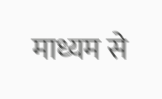माध्यम से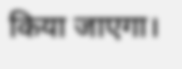किया जाएगा।